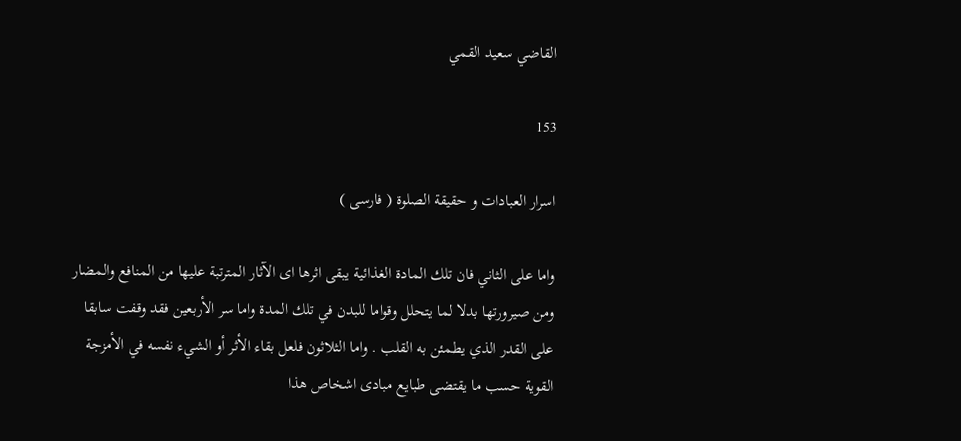القاضي سعيد القمي

153

اسرار العبادات و حقيقة الصلوة ( فارسى )

واما على الثاني فان تلك المادة الغذائية يبقى اثرها اى الآثار المترتبة عليها من المنافع والمضار ومن صيرورتها بدلا لما يتحلل وقواما للبدن في تلك المدة واما سر الأربعين فقد وقفت سابقا على القدر الذي يطمئن به القلب . واما الثلاثون فلعل بقاء الأثر أو الشيء نفسه في الأمزجة القوية حسب ما يقتضى طبايع مبادى اشخاص هذا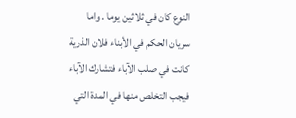النوع كان في ثلاثين يوما . واما سريان الحكم في الأبناء فلان الذرية كانت في صلب الآباء فتشارك الآباء فيجب التخلص منها في المدة التي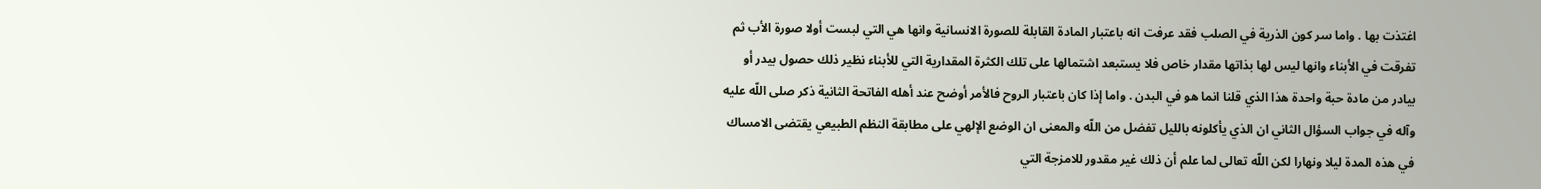اغتذت بها . واما سر كون الذرية في الصلب فقد عرفت انه باعتبار المادة القابلة للصورة الانسانية وانها هي التي لبست أولا صورة الأب ثم تفرقت في الأبناء وانها ليس لها بذاتها مقدار خاص فلا يستبعد اشتمالها على تلك الكثرة المقدارية التي للأبناء نظير ذلك حصول بيدر أو بيادر من مادة حبة واحدة هذا الذي قلنا انما هو في البدن . واما إذا كان باعتبار الروح فالأمر أوضح عند أهله الفاتحة الثانية ذكر صلى اللّه عليه وآله في جواب السؤال الثاني ان الذي يأكلونه بالليل تفضل من اللّه والمعنى ان الوضع الإلهي على مطابقة النظم الطبيعي يقتضى الامساك في هذه المدة ليلا ونهارا لكن اللّه تعالى لما علم أن ذلك غير مقدور للامزجة التي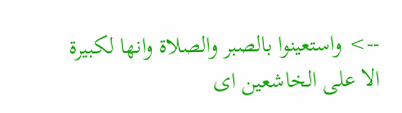--> واستعينوا بالصبر والصلاة وانها لكبيرة الا على الخاشعين اى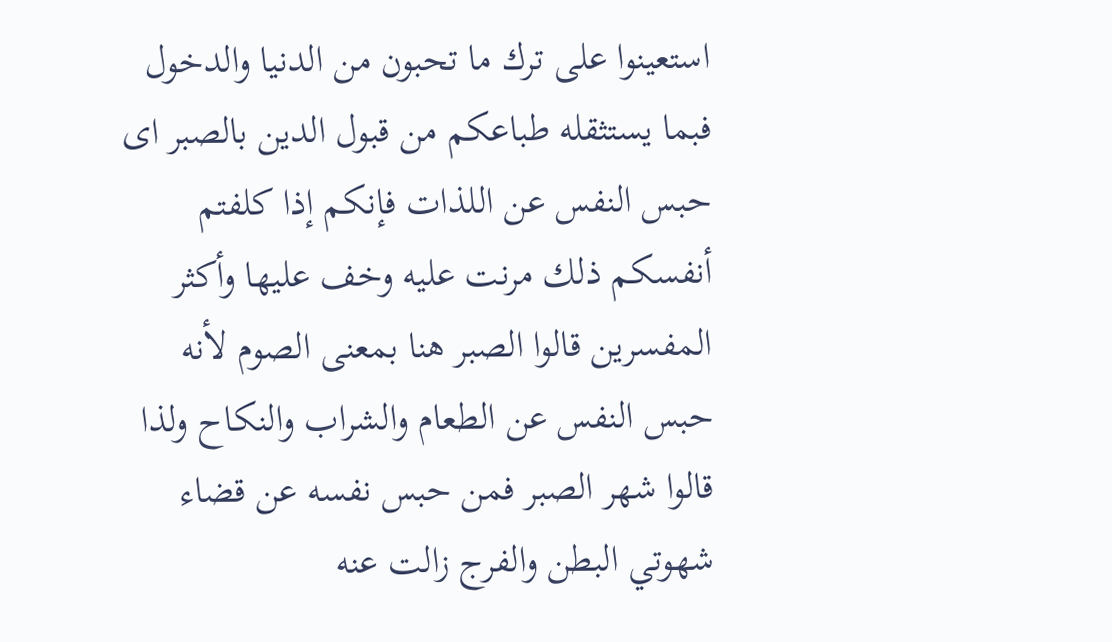استعينوا على ترك ما تحبون من الدنيا والدخول فبما يستثقله طباعكم من قبول الدين بالصبر اى حبس النفس عن اللذات فإنكم إذا كلفتم أنفسكم ذلك مرنت عليه وخف عليها وأكثر المفسرين قالوا الصبر هنا بمعنى الصوم لأنه حبس النفس عن الطعام والشراب والنكاح ولذا قالوا شهر الصبر فمن حبس نفسه عن قضاء شهوتي البطن والفرج زالت عنه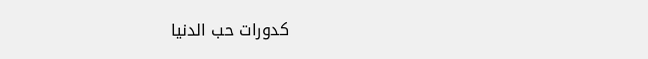كدورات حب الدنيا